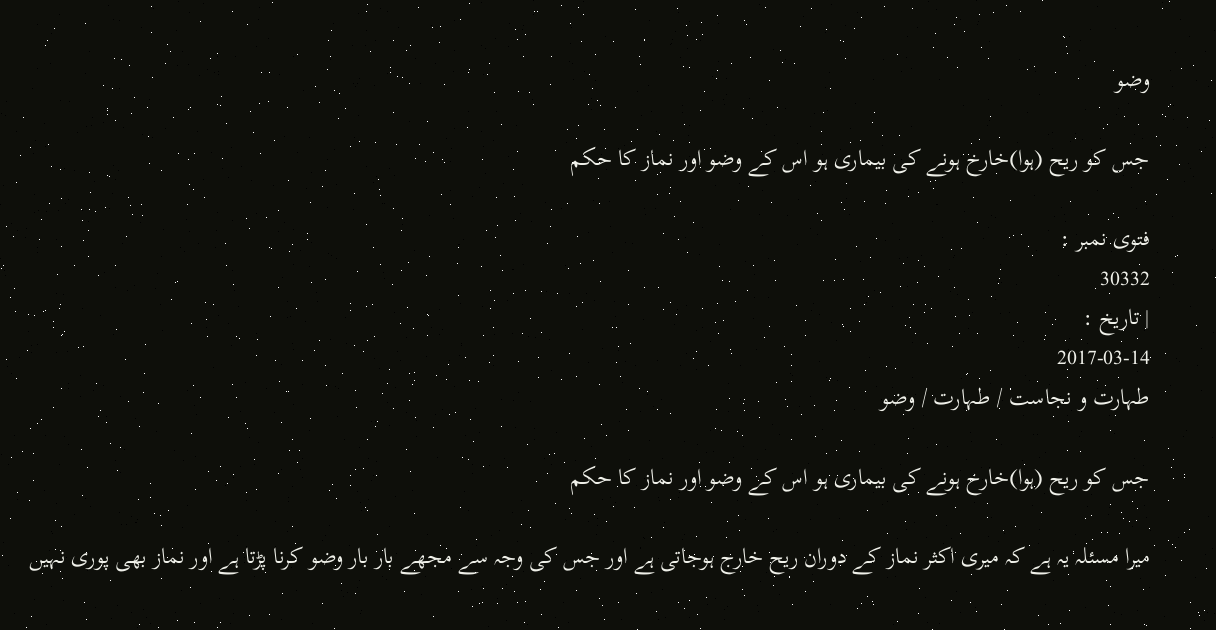وضو

جس کو ریح (ہوا)خارخ ہونے کی بیماری ہو اس کے وضو اور نماز کا حکم

فتوی نمبر :
30332
| تاریخ :
2017-03-14
طہارت و نجاست / طہارت / وضو

جس کو ریح (ہوا)خارخ ہونے کی بیماری ہو اس کے وضو اور نماز کا حکم

میرا مسئلہ یہ ہے کہ میری اکثر نماز کے دوران ریح خارج ہوجاتی ہے اور جس کی وجہ سے مجھے بار بار وضو کرنا پڑتا ہے اور نماز بھی پوری نہیں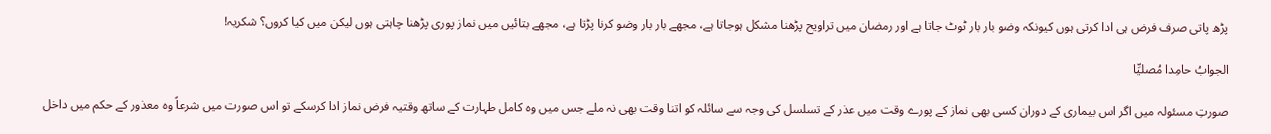پڑھ پاتی صرف فرض ہی ادا کرتی ہوں کیونکہ وضو بار بار ٹوٹ جاتا ہے اور رمضان میں تراویح پڑھنا مشکل ہوجاتا ہے، مجھے بار بار وضو کرنا پڑتا ہے، مجھے بتائیں میں نماز پوری پڑھنا چاہتی ہوں لیکن میں کیا کروں؟ شکریہ!

الجوابُ حامِدا مُصلیِّا

صورتِ مسئولہ میں اگر اس بیماری کے دوران کسی بھی نماز کے پورے وقت میں عذر کے تسلسل کی وجہ سے سائلہ کو اتنا وقت بھی نہ ملے جس میں وہ کامل طہارت کے ساتھ وقتیہ فرض نماز ادا کرسکے تو اس صورت میں شرعاً وہ معذور کے حکم میں داخل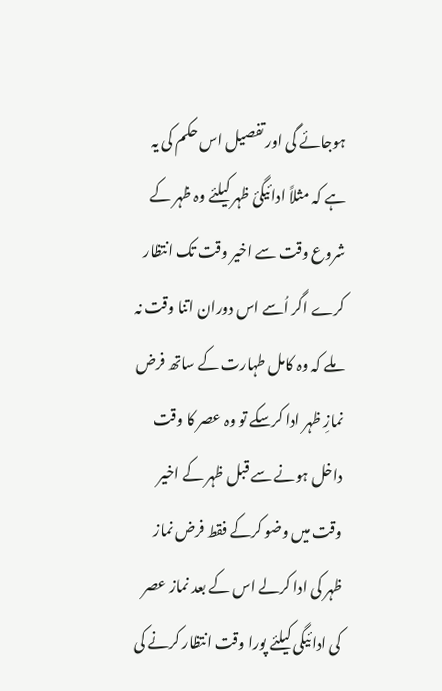ہوجائے گی اور تفصیل اس حکم کی یہ ہے کہ مثلاً ادائیگیٔ ظہر کیلئے وہ ظہر کے شروع وقت سے اخیر وقت تک انتظار کرے اگر اُسے اس دوران اتنا وقت نہ ملے کہ وہ کامل طہارت کے ساتھ فرض نمازِ ظہر ادا کرسکے تو وہ عصر کا وقت داخل ہونے سے قبل ظہر کے اخیر وقت میں وضو کرکے فقط فرض نماز ظہر کی ادا کرلے اس کے بعد نماز عصر کی ادائیگی کیلئے پورا وقت انتظار کرنے کی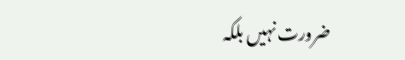ضرورت نہیں بلکہ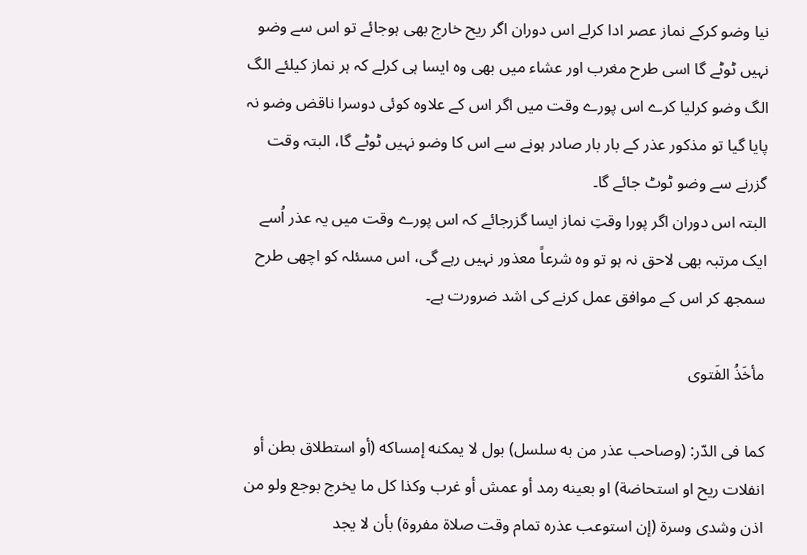نیا وضو کرکے نماز عصر ادا کرلے اس دوران اگر ریح خارج بھی ہوجائے تو اس سے وضو نہیں ٹوٹے گا اسی طرح مغرب اور عشاء میں بھی وہ ایسا ہی کرلے کہ ہر نماز کیلئے الگ الگ وضو کرلیا کرے اس پورے وقت میں اگر اس کے علاوہ کوئی دوسرا ناقض وضو نہ پایا گیا تو مذکور عذر کے بار بار صادر ہونے سے اس کا وضو نہیں ٹوٹے گا، البتہ وقت گزرنے سے وضو ٹوٹ جائے گا۔
البتہ اس دوران اگر پورا وقتِ نماز ایسا گزرجائے کہ اس پورے وقت میں یہ عذر اُسے ایک مرتبہ بھی لاحق نہ ہو تو وہ شرعاً معذور نہیں رہے گی، اس مسئلہ کو اچھی طرح سمجھ کر اس کے موافق عمل کرنے کی اشد ضرورت ہے۔

مأخَذُ الفَتوی

كما فی الدّر: (وصاحب عذر من به سلسل) بول لا یمكنه إمساكه (أو استطلاق بطن أو انفلات ریح او استحاضة) او بعینه رمد أو عمش أو غرب وكذا كل ما یخرج بوجع ولو من اذن وشدی وسرة (إن استوعب عذره تمام وقت صلاة مفروة) بأن لا یجد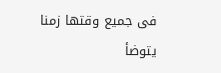فی جمیع وقتها زمنا یتوضأ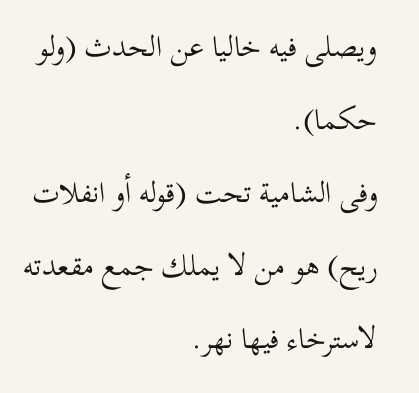ویصلی فیه خالیا عن الحدث (ولو حكما).
وفی الشامیة تحت (قوله أو انفلات ریح) هو من لا یملك جمع مقعدته لاسترخاء فیها نهر.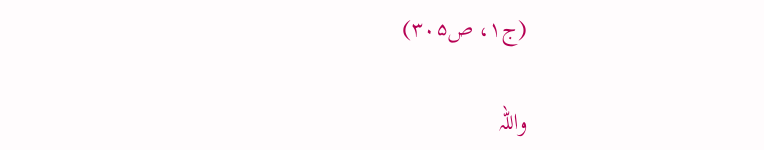(ج۱، ص۳۰۵)

واللہ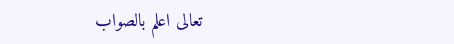تعالی اعلم بالصواب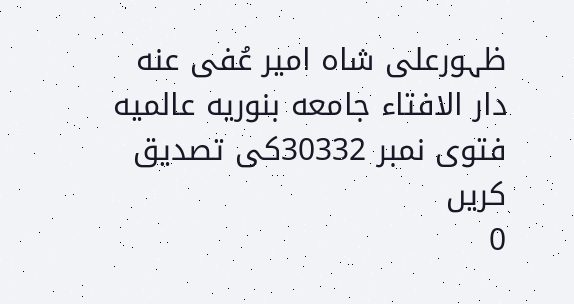ظہورعلی شاہ امیر عُفی عنه
دار الافتاء جامعه بنوریه عالمیه
فتوی نمبر 30332کی تصدیق کریں
0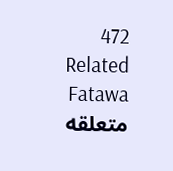472
Related Fatawa متعلقه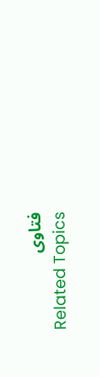فتاوی
Related Topics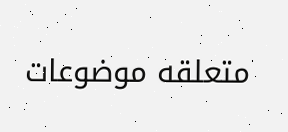متعلقه موضوعات